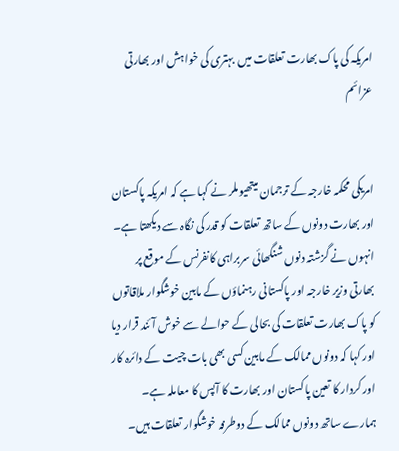امریکہ کی پاک بھارت تعلقات میں  بہتری کی خواہش اور بھارتی عزائم


امریکی محکمہ خارجہ کے ترجمان میتھیوملر نے کہا ہے کہ امریکہ پاکستان اور بھارت دونوں کے ساتھ تعلقات کو قدر کی نگاہ سے دیکھتا ہے۔ انہوں نے گزشتہ دنوں شنگھائی سربراہی کانفرنس کے موقع پر بھارتی وزیر خارجہ اور پاکستانی رہنماؤں کے مابین خوشگوار ملاقاتوں کو پاک بھارت تعلقات کی بحالی کے حوالے سے خوش آئند قرار دیا اور کہا کہ دونوں ممالک کے مابین کسی بھی بات چیت کے دائرہ کار اور کردار کا تعین پاکستان اور بھارت کا آپس کا معاملہ ہے۔ ہمارے ساتھ دونوں ممالک کے دوطرفہ خوشگوار تعلقات ہیں۔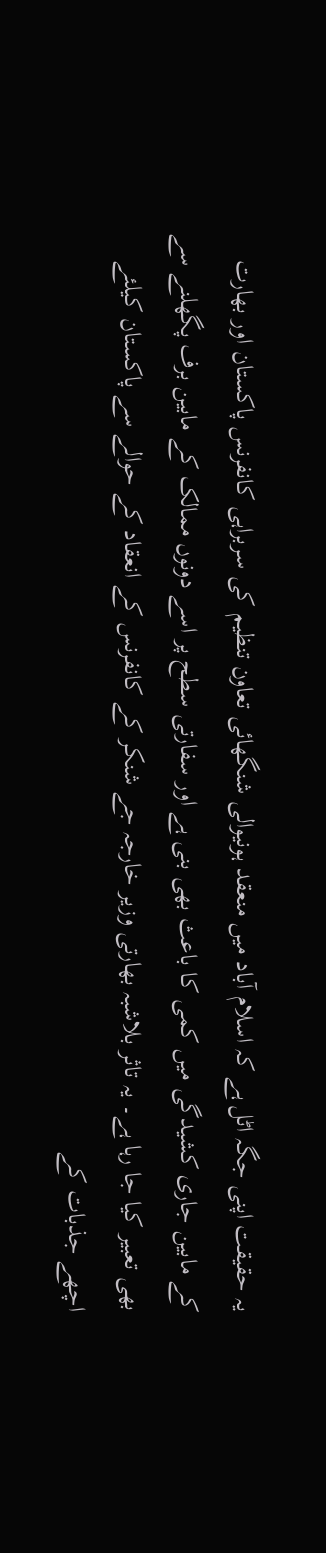یہ حقیقت اپنی جگہ اٹل ہے کہ اسلام آباد میں منعقد ہونیوالی شنگھائی تعاون تنظیم کی سربراہی کانفرنس پاکستان اور بھارت کے مابین جاری کشیدگی میں کمی کا باعث بھی بنی ہے اور سفارتی سطح پر اسے دونوں ممالک کے مابین برف پگھلنے سے بھی تعبیر کیا جا رہا ہے۔ یہ تاثر بلاشبہ بھارتی وزیر خارجہ جے شنکر کے کانفرنس کے انعقاد کے حوالے سے پاکستان کیلئے اچھے جذبات کے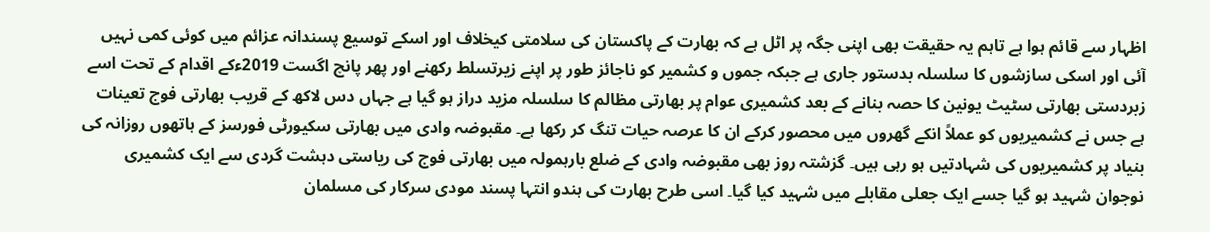اظہار سے قائم ہوا ہے تاہم یہ حقیقت بھی اپنی جگہ پر اٹل ہے کہ بھارت کے پاکستان کی سلامتی کیخلاف اور اسکے توسیع پسندانہ عزائم میں کوئی کمی نہیں آئی اور اسکی سازشوں کا سلسلہ بدستور جاری ہے جبکہ جموں و کشمیر کو ناجائز طور پر اپنے زیرتسلط رکھنے اور پھر پانچ اگست 2019ءکے اقدام کے تحت اسے زبردستی بھارتی سٹیٹ یونین کا حصہ بنانے کے بعد کشمیری عوام پر بھارتی مظالم کا سلسلہ مزید دراز ہو گیا ہے جہاں دس لاکھ کے قریب بھارتی فوج تعینات ہے جس نے کشمیریوں کو عملاً انکے گھروں میں محصور کرکے ان کا عرصہ حیات تنگ کر رکھا ہے۔ مقبوضہ وادی میں بھارتی سکیورٹی فورسز کے ہاتھوں روزانہ کی بنیاد پر کشمیریوں کی شہادتیں ہو رہی ہیں۔ گزشتہ روز بھی مقبوضہ وادی کے ضلع بارہمولہ میں بھارتی فوج کی ریاستی دہشت گردی سے ایک کشمیری نوجوان شہید ہو گیا جسے ایک جعلی مقابلے میں شہید کیا گیا۔ اسی طرح بھارت کی ہندو انتہا پسند مودی سرکار کی مسلمان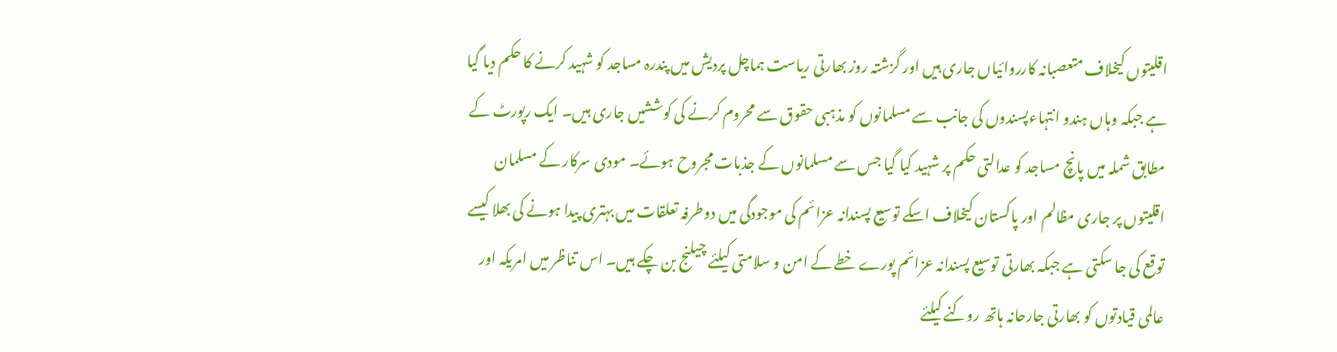اقلیتوں کیخلاف متعصبانہ کارروائیاں جاری ہیں اور گزشتہ روز بھارتی ریاست ہماچل پردیش میں پندرہ مساجد کو شہید کرنے کا حکم دیا گیا ہے جبکہ وہاں ہندو انتہاءپسندوں کی جانب سے مسلمانوں کو مذہبی حقوق سے محروم کرنے کی کوششیں جاری ہیں۔ ایک رپورٹ کے مطابق شملہ میں پانچ مساجد کو عدالتی حکم پر شہید کیا گیا جس سے مسلمانوں کے جذبات مجروح ہوئے۔ مودی سرکار کے مسلمان اقلیتوں پر جاری مظالم اور پاکستان کیخلاف اسکے توسیع پسندانہ عزائم کی موجودگی میں دوطرفہ تعلقات میں بہتری پیدا ہونے کی بھلا کیسے توقع کی جا سکتی ہے جبکہ بھارتی توسیع پسندانہ عزائم پورے خطے کے امن و سلامتی کیلئے چیلنج بن چکے ہیں۔ اس تناظر میں امریکہ اور عالمی قیادتوں کو بھارتی جارحانہ ہاتھ روکنے کیلئے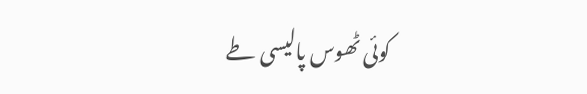کوئی ٹھوس پالیسی طے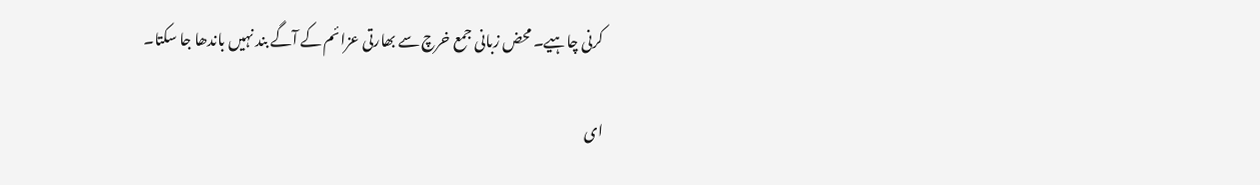کرنی چاہیے۔ محض زبانی جمع خرچ سے بھارتی عزائم کے آگے بند نہیں باندھا جا سکتا۔

ای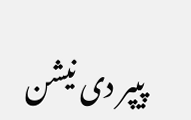پیپر دی نیشن